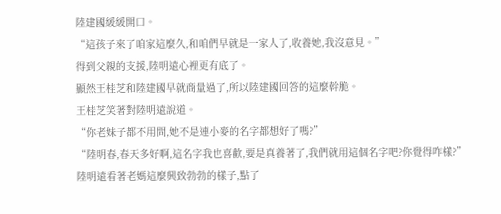陸建國緩緩開口。
“這孩子來了咱家這麼久,和咱們早就是一家人了,收養她,我沒意見。”
得到父親的支援,陸明遠心裡更有底了。
顯然王桂芝和陸建國早就商量過了,所以陸建國回答的這麼幹脆。
王桂芝笑著對陸明遠說道。
“你老妹子都不用問,她不是連小麥的名字都想好了嗎?”
“陸明春,春天多好啊,這名字我也喜歡,要是真養著了,我們就用這個名字吧?你覺得咋樣?”
陸明遠看著老媽這麼興致勃勃的樣子,點了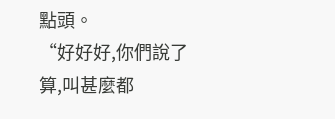點頭。
“好好好,你們說了算,叫甚麼都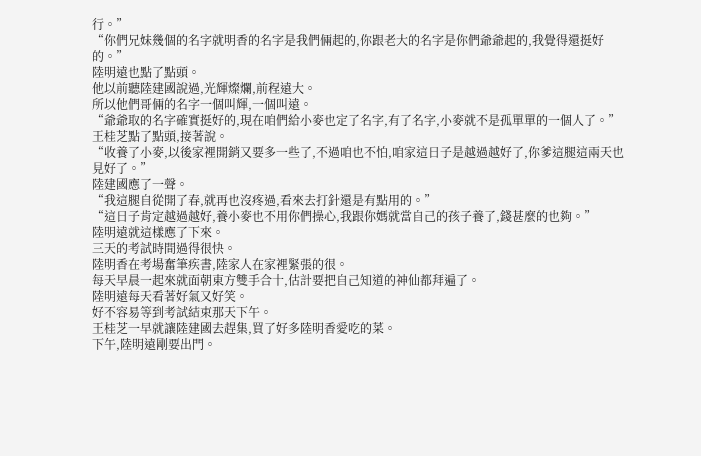行。”
“你們兄妹幾個的名字就明香的名字是我們倆起的,你跟老大的名字是你們爺爺起的,我覺得還挺好的。”
陸明遠也點了點頭。
他以前聽陸建國說過,光輝燦爛,前程遠大。
所以他們哥倆的名字一個叫輝,一個叫遠。
“爺爺取的名字確實挺好的,現在咱們給小麥也定了名字,有了名字,小麥就不是孤單單的一個人了。”
王桂芝點了點頭,接著說。
“收養了小麥,以後家裡開銷又要多一些了,不過咱也不怕,咱家這日子是越過越好了,你爹這腿這兩天也見好了。”
陸建國應了一聲。
“我這腿自從開了春,就再也沒疼過,看來去打針還是有點用的。”
“這日子肯定越過越好,養小麥也不用你們操心,我跟你媽就當自己的孩子養了,錢甚麼的也夠。”
陸明遠就這樣應了下來。
三天的考試時間過得很快。
陸明香在考場奮筆疾書,陸家人在家裡緊張的很。
每天早晨一起來就面朝東方雙手合十,估計要把自己知道的神仙都拜遍了。
陸明遠每天看著好氣又好笑。
好不容易等到考試結束那天下午。
王桂芝一早就讓陸建國去趕集,買了好多陸明香愛吃的菜。
下午,陸明遠剛要出門。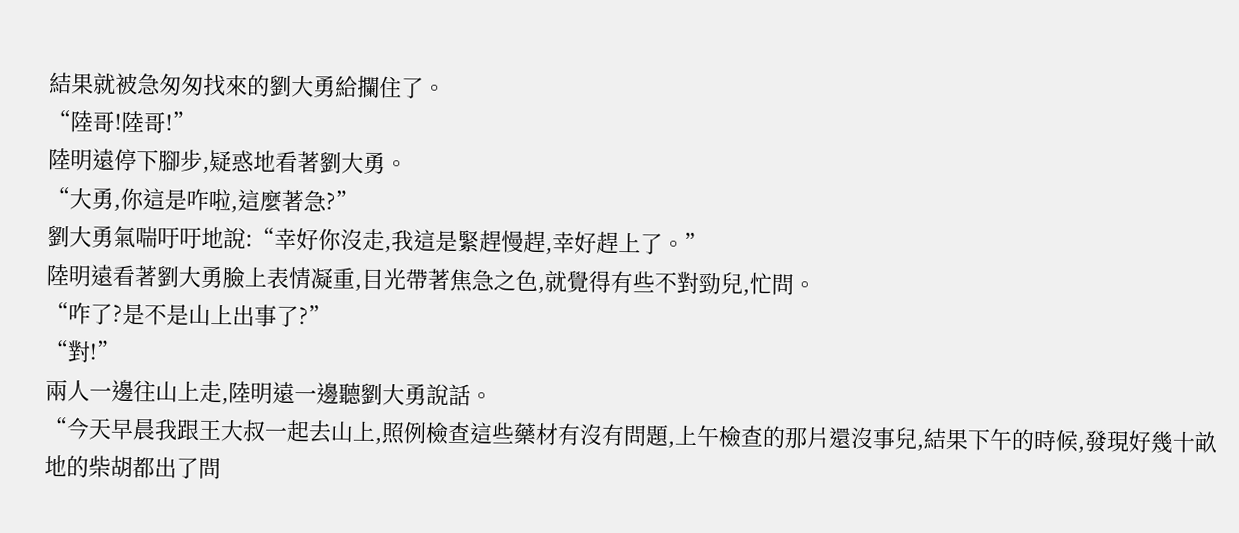結果就被急匆匆找來的劉大勇給攔住了。
“陸哥!陸哥!”
陸明遠停下腳步,疑惑地看著劉大勇。
“大勇,你這是咋啦,這麼著急?”
劉大勇氣喘吁吁地說:“幸好你沒走,我這是緊趕慢趕,幸好趕上了。”
陸明遠看著劉大勇臉上表情凝重,目光帶著焦急之色,就覺得有些不對勁兒,忙問。
“咋了?是不是山上出事了?”
“對!”
兩人一邊往山上走,陸明遠一邊聽劉大勇說話。
“今天早晨我跟王大叔一起去山上,照例檢查這些藥材有沒有問題,上午檢查的那片還沒事兒,結果下午的時候,發現好幾十畝地的柴胡都出了問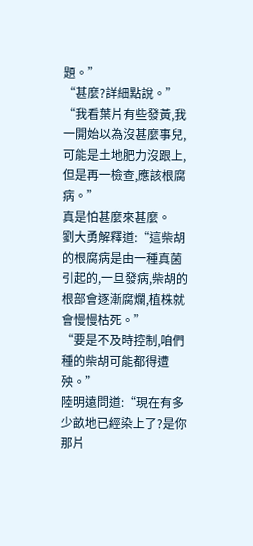題。”
“甚麼?詳細點說。”
“我看葉片有些發黃,我一開始以為沒甚麼事兒,可能是土地肥力沒跟上,但是再一檢查,應該根腐病。”
真是怕甚麼來甚麼。
劉大勇解釋道:“這柴胡的根腐病是由一種真菌引起的,一旦發病,柴胡的根部會逐漸腐爛,植株就會慢慢枯死。”
“要是不及時控制,咱們種的柴胡可能都得遭殃。”
陸明遠問道:“現在有多少畝地已經染上了?是你那片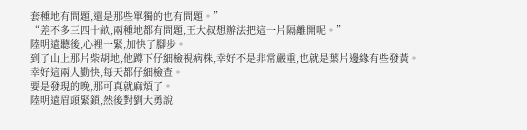套種地有問題,還是那些單獨的也有問題。”
“差不多三四十畝,兩種地都有問題,王大叔想辦法把這一片隔離開呢。”
陸明遠聽後,心裡一緊,加快了腳步。
到了山上那片柴胡地,他蹲下仔細檢視病株,幸好不是非常嚴重,也就是葉片邊緣有些發黃。
幸好這兩人勤快,每天都仔細檢查。
要是發現的晚,那可真就麻煩了。
陸明遠眉頭緊鎖,然後對劉大勇說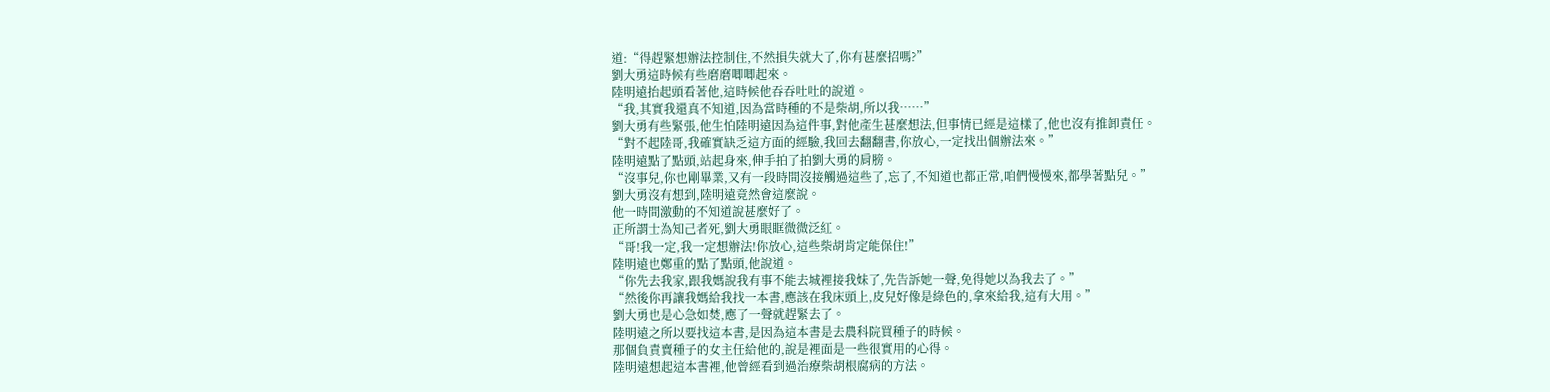道:“得趕緊想辦法控制住,不然損失就大了,你有甚麼招嗎?”
劉大勇這時候有些磨磨唧唧起來。
陸明遠抬起頭看著他,這時候他吞吞吐吐的說道。
“我,其實我還真不知道,因為當時種的不是柴胡,所以我……”
劉大勇有些緊張,他生怕陸明遠因為這件事,對他產生甚麼想法,但事情已經是這樣了,他也沒有推卸責任。
“對不起陸哥,我確實缺乏這方面的經驗,我回去翻翻書,你放心,一定找出個辦法來。”
陸明遠點了點頭,站起身來,伸手拍了拍劉大勇的肩膀。
“沒事兒,你也剛畢業,又有一段時間沒接觸過這些了,忘了,不知道也都正常,咱們慢慢來,都學著點兒。”
劉大勇沒有想到,陸明遠竟然會這麼說。
他一時間激動的不知道說甚麼好了。
正所謂士為知己者死,劉大勇眼眶微微泛紅。
“哥!我一定,我一定想辦法!你放心,這些柴胡肯定能保住!”
陸明遠也鄭重的點了點頭,他說道。
“你先去我家,跟我媽說我有事不能去城裡接我妹了,先告訴她一聲,免得她以為我去了。”
“然後你再讓我媽給我找一本書,應該在我床頭上,皮兒好像是綠色的,拿來給我,這有大用。”
劉大勇也是心急如焚,應了一聲就趕緊去了。
陸明遠之所以要找這本書,是因為這本書是去農科院買種子的時候。
那個負責賣種子的女主任給他的,說是裡面是一些很實用的心得。
陸明遠想起這本書裡,他曾經看到過治療柴胡根腐病的方法。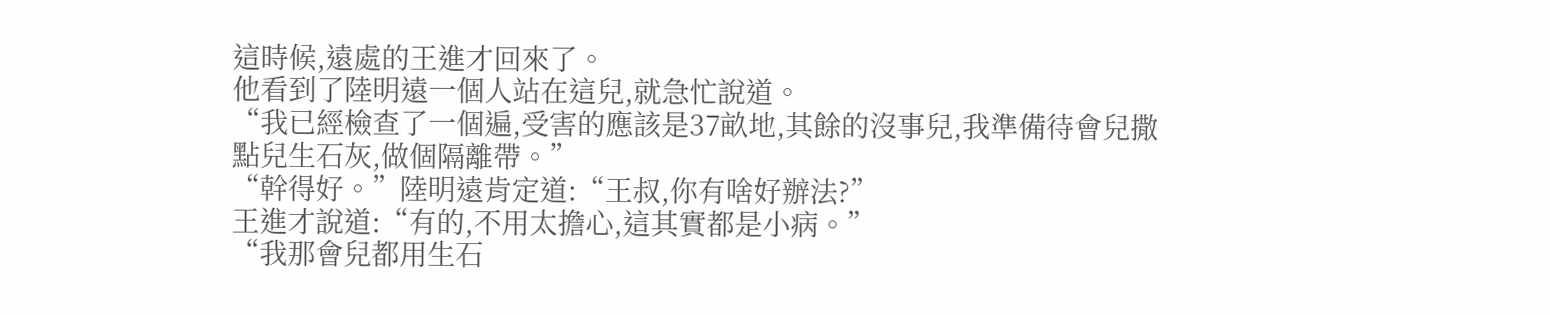這時候,遠處的王進才回來了。
他看到了陸明遠一個人站在這兒,就急忙說道。
“我已經檢查了一個遍,受害的應該是37畝地,其餘的沒事兒,我準備待會兒撒點兒生石灰,做個隔離帶。”
“幹得好。”陸明遠肯定道:“王叔,你有啥好辦法?”
王進才說道:“有的,不用太擔心,這其實都是小病。”
“我那會兒都用生石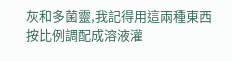灰和多菌靈,我記得用這兩種東西按比例調配成溶液灌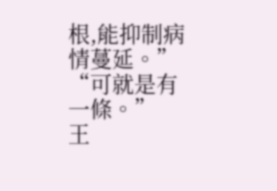根,能抑制病情蔓延。”
“可就是有一條。”
王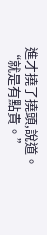進才撓了撓頭,說道。
“就是有點貴。”